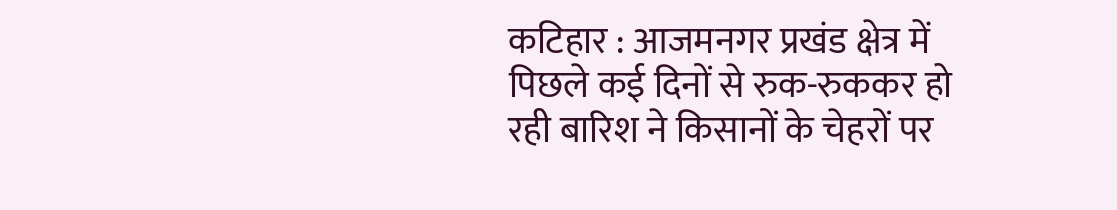कटिहार : आजमनगर प्रखंड क्षेत्र में पिछले कई दिनों से रुक-रुककर हो रही बारिश ने किसानों के चेहरों पर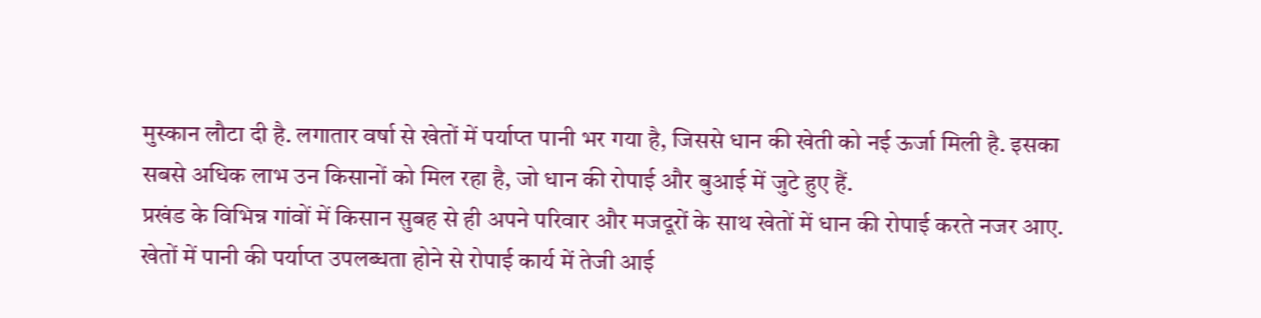मुस्कान लौटा दी है. लगातार वर्षा से खेतों में पर्याप्त पानी भर गया है, जिससे धान की खेती को नई ऊर्जा मिली है. इसका सबसे अधिक लाभ उन किसानों को मिल रहा है, जो धान की रोपाई और बुआई में जुटे हुए हैं.
प्रखंड के विभिन्न गांवों में किसान सुबह से ही अपने परिवार और मजदूरों के साथ खेतों में धान की रोपाई करते नजर आए. खेतों में पानी की पर्याप्त उपलब्धता होने से रोपाई कार्य में तेजी आई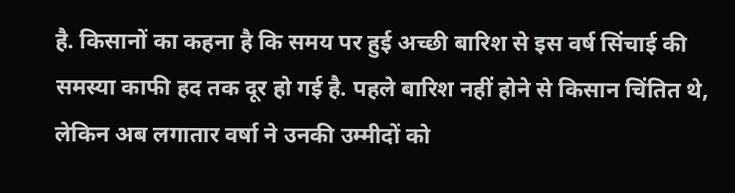है. किसानों का कहना है कि समय पर हुई अच्छी बारिश से इस वर्ष सिंचाई की समस्या काफी हद तक दूर हो गई है. पहले बारिश नहीं होने से किसान चिंतित थे, लेकिन अब लगातार वर्षा ने उनकी उम्मीदों को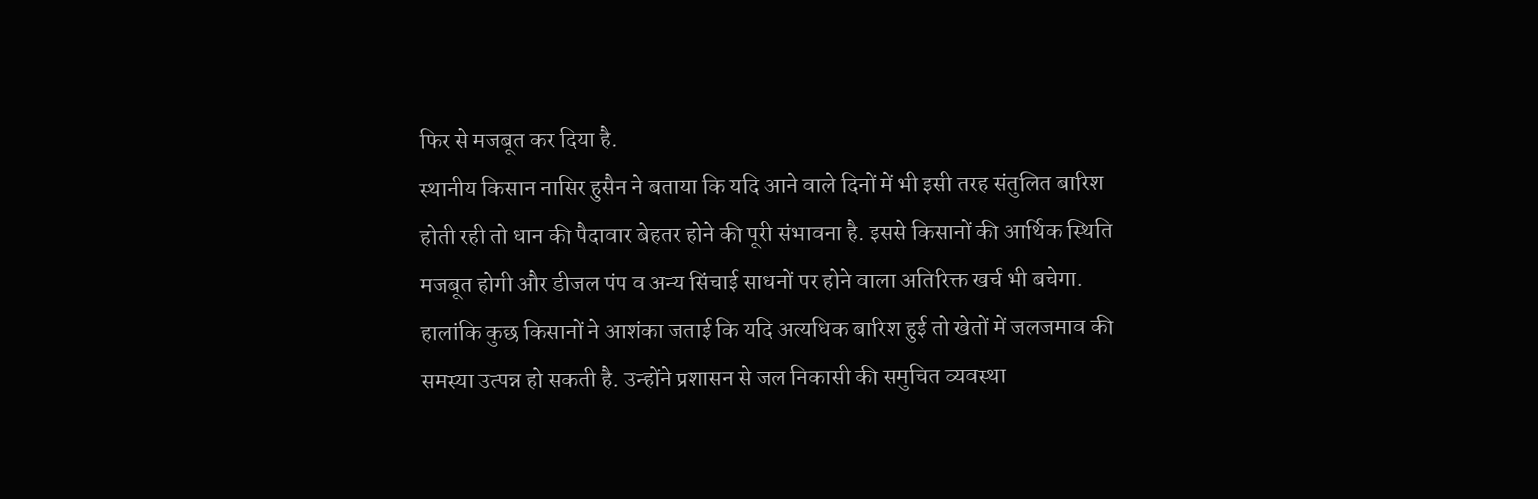फिर से मजबूत कर दिया है.
स्थानीय किसान नासिर हुसैन ने बताया कि यदि आने वाले दिनों में भी इसी तरह संतुलित बारिश होती रही तो धान की पैदावार बेहतर होने की पूरी संभावना है. इससे किसानों की आर्थिक स्थिति मजबूत होगी और डीजल पंप व अन्य सिंचाई साधनों पर होने वाला अतिरिक्त खर्च भी बचेगा.
हालांकि कुछ किसानों ने आशंका जताई कि यदि अत्यधिक बारिश हुई तो खेतों में जलजमाव की समस्या उत्पन्न हो सकती है. उन्होंने प्रशासन से जल निकासी की समुचित व्यवस्था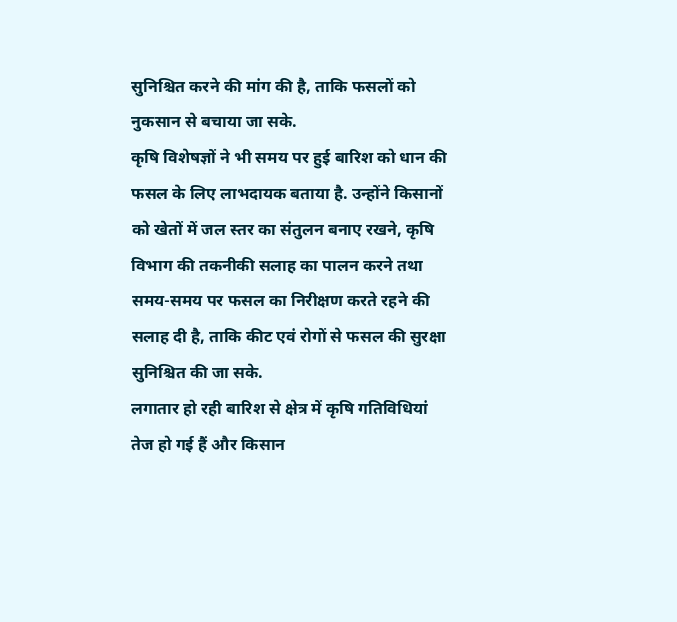सुनिश्चित करने की मांग की है, ताकि फसलों को नुकसान से बचाया जा सके.
कृषि विशेषज्ञों ने भी समय पर हुई बारिश को धान की फसल के लिए लाभदायक बताया है. उन्होंने किसानों को खेतों में जल स्तर का संतुलन बनाए रखने, कृषि विभाग की तकनीकी सलाह का पालन करने तथा समय-समय पर फसल का निरीक्षण करते रहने की सलाह दी है, ताकि कीट एवं रोगों से फसल की सुरक्षा सुनिश्चित की जा सके.
लगातार हो रही बारिश से क्षेत्र में कृषि गतिविधियां तेज हो गई हैं और किसान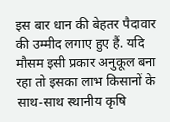इस बार धान की बेहतर पैदावार की उम्मीद लगाए हुए हैं. यदि मौसम इसी प्रकार अनुकूल बना रहा तो इसका लाभ किसानों के साथ-साथ स्थानीय कृषि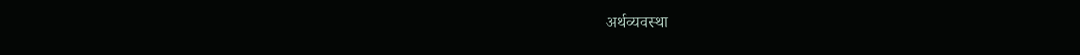अर्थव्यवस्था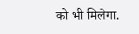को भी मिलेगा.